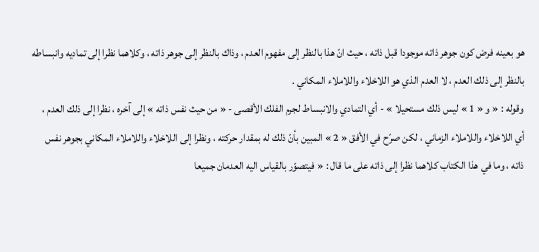هو بعينه فرض كون جوهر ذاته موجودا قبل ذاته ، حيث انّ هذا بالنظر إلى مفهوم العدم ، وذاك بالنظر إلى جوهر ذاته ، وكلاهما نظرا إلى تماديه وانبساطه بالنظر إلى ذلك العدم ، لا العدم الذي هو اللاخلاء واللاملاء المكاني .
وقوله : « و « 1 » ليس ذلك مستحيلا » - أي التمادي والانبساط لجرم الفلك الأقصى - « من حيث نفس ذاته » إلى آخره ، نظرا إلى ذلك العدم ، أي اللاخلاء واللاملاء الزماني ، لكن صرّح في الأفق « 2 » المبين بأنّ ذلك له بمقدار حركته ، ونظرا إلى اللاخلاء واللاملاء المكاني بجوهر نفس ذاته ، وما في هذا الكتاب كلاهما نظرا إلى ذاته على ما قال : « فيتصوّر بالقياس اليه العدمان جميعا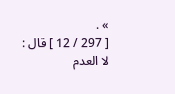» .
[ 297 / 12 ] قال : لا العدم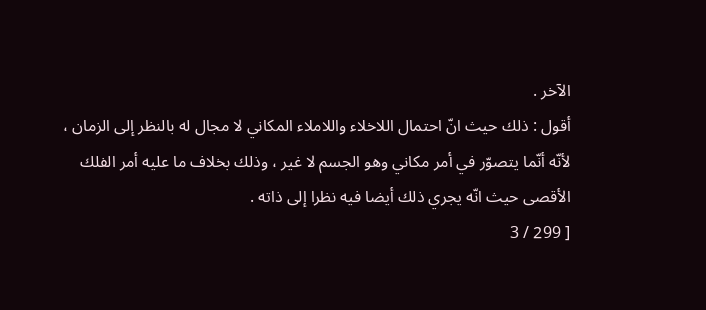الآخر .
أقول : ذلك حيث انّ احتمال اللاخلاء واللاملاء المكاني لا مجال له بالنظر إلى الزمان ، لأنّه أنّما يتصوّر في أمر مكاني وهو الجسم لا غير ، وذلك بخلاف ما عليه أمر الفلك الأقصى حيث انّه يجري ذلك أيضا فيه نظرا إلى ذاته .
[ 299 / 3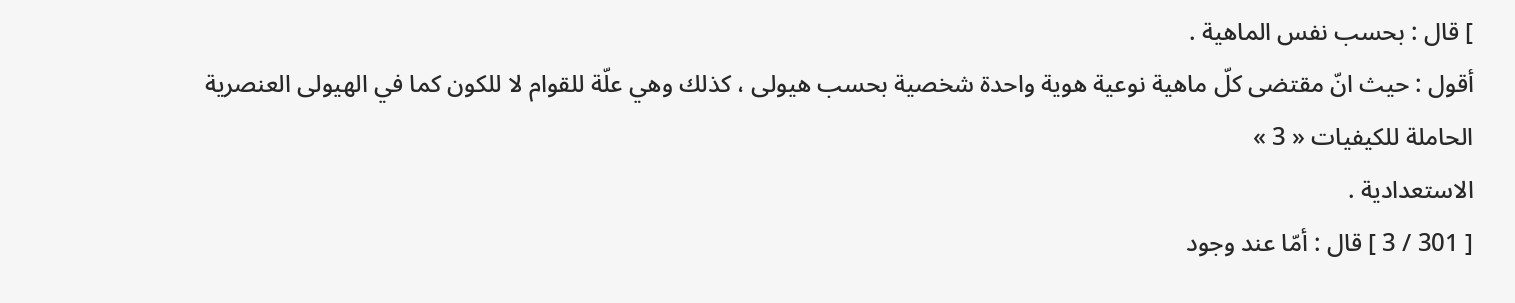] قال : بحسب نفس الماهية .
أقول : حيث انّ مقتضى كلّ ماهية نوعية هوية واحدة شخصية بحسب هيولى ، كذلك وهي علّة للقوام لا للكون كما في الهيولى العنصرية الحاملة للكيفيات « 3 »
الاستعدادية .
[ 301 / 3 ] قال : أمّا عند وجود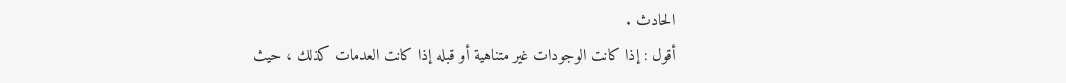الحادث .
أقول : إذا كانت الوجودات غير متناهية أو قبله إذا كانت العدمات كذلك ، حيث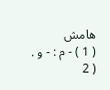هامش
( 1 ) - م : - و .
( 2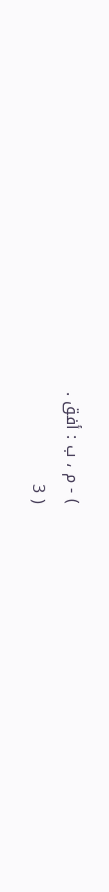) - م ، ب : أفق .
( 3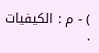) - م : الكيفيات .